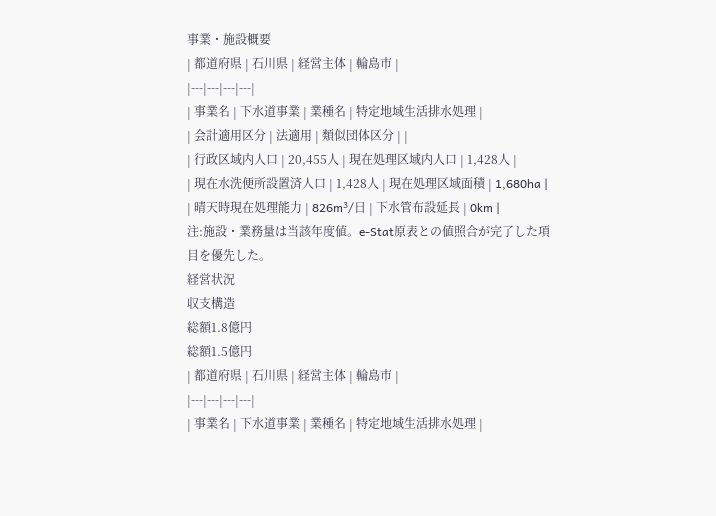事業・施設概要
| 都道府県 | 石川県 | 経営主体 | 輪島市 |
|---|---|---|---|
| 事業名 | 下水道事業 | 業種名 | 特定地域生活排水処理 |
| 会計適用区分 | 法適用 | 類似団体区分 | |
| 行政区域内人口 | 20,455人 | 現在処理区域内人口 | 1,428人 |
| 現在水洗便所設置済人口 | 1,428人 | 現在処理区域面積 | 1,680ha |
| 晴天時現在処理能力 | 826m³/日 | 下水管布設延長 | 0km |
注:施設・業務量は当該年度値。e-Stat原表との値照合が完了した項目を優先した。
経営状況
収支構造
総額1.8億円
総額1.5億円
| 都道府県 | 石川県 | 経営主体 | 輪島市 |
|---|---|---|---|
| 事業名 | 下水道事業 | 業種名 | 特定地域生活排水処理 |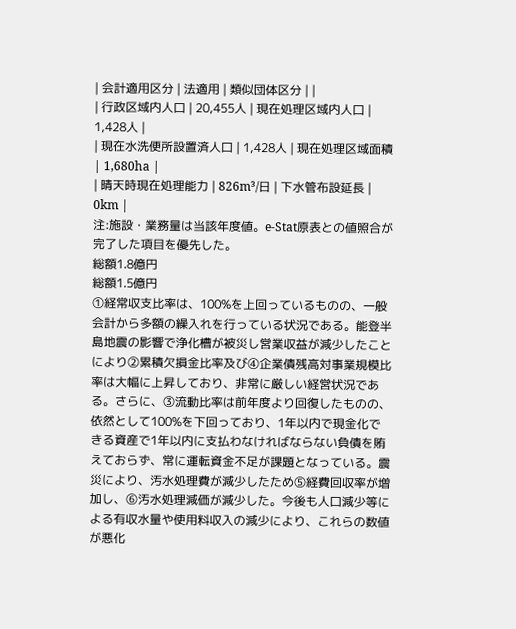| 会計適用区分 | 法適用 | 類似団体区分 | |
| 行政区域内人口 | 20,455人 | 現在処理区域内人口 | 1,428人 |
| 現在水洗便所設置済人口 | 1,428人 | 現在処理区域面積 | 1,680ha |
| 晴天時現在処理能力 | 826m³/日 | 下水管布設延長 | 0km |
注:施設・業務量は当該年度値。e-Stat原表との値照合が完了した項目を優先した。
総額1.8億円
総額1.5億円
①経常収支比率は、100%を上回っているものの、一般会計から多額の繰入れを行っている状況である。能登半島地震の影響で浄化槽が被災し営業収益が減少したことにより②累積欠損金比率及び④企業債残高対事業規模比率は大幅に上昇しており、非常に厳しい経営状況である。さらに、③流動比率は前年度より回復したものの、依然として100%を下回っており、1年以内で現金化できる資産で1年以内に支払わなければならない負債を賄えておらず、常に運転資金不足が課題となっている。震災により、汚水処理費が減少したため⑤経費回収率が増加し、⑥汚水処理減価が減少した。今後も人口減少等による有収水量や使用料収入の減少により、これらの数値が悪化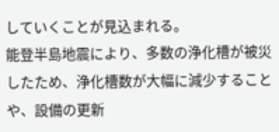していくことが見込まれる。
能登半島地震により、多数の浄化槽が被災したため、浄化槽数が大幅に減少することや、設備の更新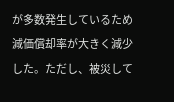が多数発生しているため減価償却率が大きく減少した。ただし、被災して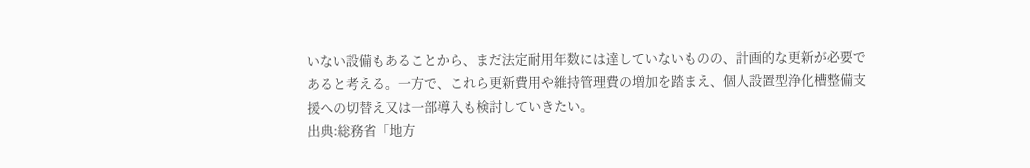いない設備もあることから、まだ法定耐用年数には達していないものの、計画的な更新が必要であると考える。一方で、これら更新費用や維持管理費の増加を踏まえ、個人設置型浄化槽整備支援への切替え又は一部導入も検討していきたい。
出典:総務省「地方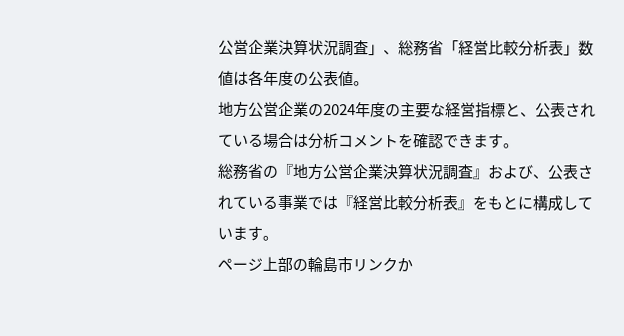公営企業決算状況調査」、総務省「経営比較分析表」数値は各年度の公表値。
地方公営企業の2024年度の主要な経営指標と、公表されている場合は分析コメントを確認できます。
総務省の『地方公営企業決算状況調査』および、公表されている事業では『経営比較分析表』をもとに構成しています。
ページ上部の輪島市リンクか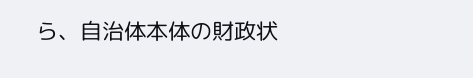ら、自治体本体の財政状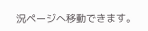況ページへ移動できます。